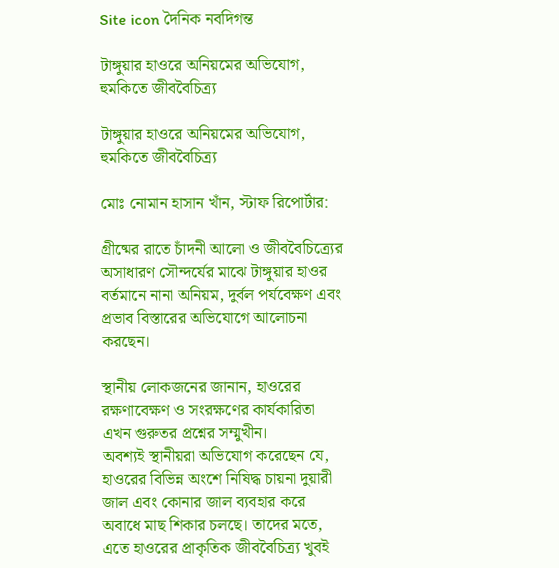Site icon দৈনিক নবদিগন্ত

টাঙ্গুয়ার হাওরে অনিয়মের অভিযোগ, হুমকিতে জীববৈচিত্র্য

টাঙ্গুয়ার হাওরে অনিয়মের অভিযোগ, হুমকিতে জীববৈচিত্র্য

মোঃ নোমান হাসান খাঁন, স্টাফ রিপোর্টার:

গ্রীষ্মের রাতে চাঁদনী আলো ও জীববৈচিত্র্যের অসাধারণ সৌন্দর্যের মাঝে টাঙ্গুয়ার হাওর বর্তমানে নানা অনিয়ম, দুর্বল পর্যবেক্ষণ এবং প্রভাব বিস্তারের অভিযোগে আলোচনা  করছেন।

স্থানীয় লোকজনের জানান, হাওরের রক্ষণাবেক্ষণ ও সংরক্ষণের কার্যকারিতা এখন গুরুতর প্রশ্নের সম্মুখীন।
অবশ্যই স্থানীয়রা অভিযোগ করেছেন যে, হাওরের বিভিন্ন অংশে নিষিদ্ধ চায়না দুয়ারী জাল এবং কোনার জাল ব্যবহার করে অবাধে মাছ শিকার চলছে। তাদের মতে, এতে হাওরের প্রাকৃতিক জীববৈচিত্র্য খুবই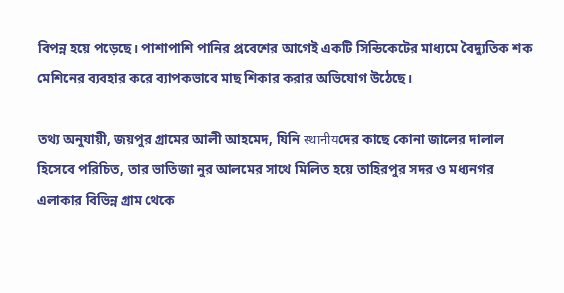বিপন্ন হয়ে পড়েছে। পাশাপাশি পানির প্রবেশের আগেই একটি সিন্ডিকেটের মাধ্যমে বৈদ্যুতিক শক মেশিনের ব্যবহার করে ব্যাপকভাবে মাছ শিকার করার অভিযোগ উঠেছে।

তথ্য অনুযায়ী, জয়পুর গ্রামের আলী আহমেদ, যিনি स्थानीयদের কাছে কোনা জালের দালাল হিসেবে পরিচিত, তার ভাতিজা নুর আলমের সাথে মিলিত হয়ে তাহিরপুর সদর ও মধ্যনগর এলাকার বিভিন্ন গ্রাম থেকে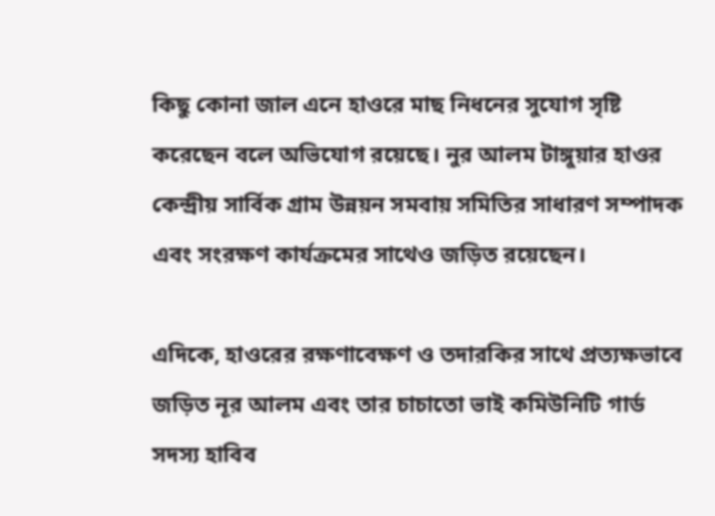কিছু কোনা জাল এনে হাওরে মাছ নিধনের সুযোগ সৃষ্টি করেছেন বলে অভিযোগ রয়েছে। নুর আলম টাঙ্গুয়ার হাওর কেন্দ্রীয় সার্বিক গ্রাম উন্নয়ন সমবায় সমিতির সাধারণ সম্পাদক এবং সংরক্ষণ কার্যক্রমের সাথেও জড়িত রয়েছেন।

এদিকে, হাওরের রক্ষণাবেক্ষণ ও তদারকির সাথে প্রত্যক্ষভাবে জড়িত নূর আলম এবং তার চাচাতো ভাই কমিউনিটি গার্ড সদস্য হাবিব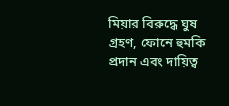মিয়ার বিরুদ্ধে ঘুষ গ্রহণ, ফোনে হুমকি প্রদান এবং দায়িত্ব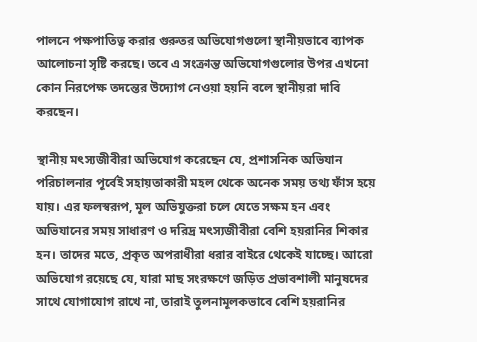পালনে পক্ষপাতিত্ব করার গুরুতর অভিযোগগুলো স্থানীয়ভাবে ব্যাপক আলোচনা সৃষ্টি করছে। তবে এ সংক্রান্ত অভিযোগগুলোর উপর এখনো কোন নিরপেক্ষ তদন্তের উদ্যোগ নেওয়া হয়নি বলে স্থানীয়রা দাবি করছেন।

স্থানীয় মৎস্যজীবীরা অভিযোগ করেছেন যে, প্রশাসনিক অভিযান পরিচালনার পূর্বেই সহায়তাকারী মহল থেকে অনেক সময় তথ্য ফাঁস হয়ে যায়। এর ফলস্বরূপ, মূল অভিযুক্তরা চলে যেতে সক্ষম হন এবং অভিযানের সময় সাধারণ ও দরিদ্র মৎস্যজীবীরা বেশি হয়রানির শিকার হন। তাদের মতে, প্রকৃত অপরাধীরা ধরার বাইরে থেকেই যাচ্ছে। আরো অভিযোগ রয়েছে যে, যারা মাছ সংরক্ষণে জড়িত প্রভাবশালী মানুষদের সাথে যোগাযোগ রাখে না, তারাই তুলনামূলকভাবে বেশি হয়রানির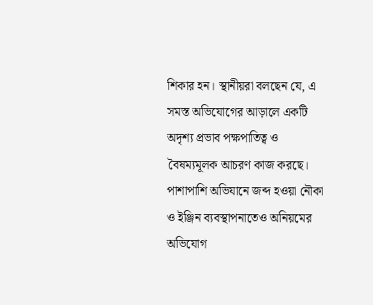শিকার হন। স্থানীয়রা বলছেন যে, এ সমস্ত অভিযোগের আড়ালে একটি অদৃশ্য প্রভাব পক্ষপাতিত্ব ও বৈষম্যমূলক আচরণ কাজ করছে। পাশাপাশি অভিযানে জব্দ হওয়া নৌকা ও ইঞ্জিন ব্যবস্থাপনাতেও অনিয়মের অভিযোগ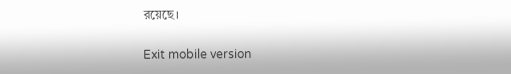রয়েছে।

Exit mobile version